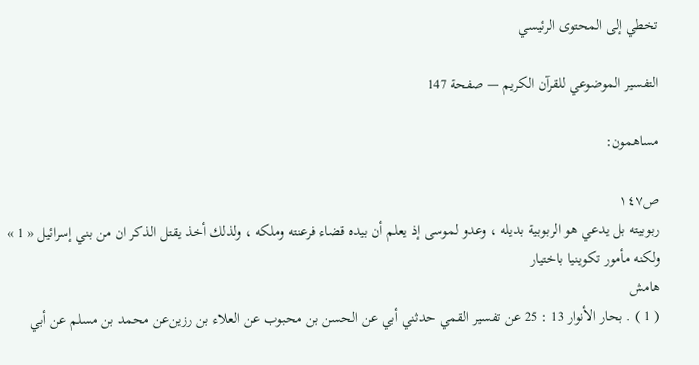تخطي إلى المحتوى الرئيسي

التفسير الموضوعي للقرآن الكريم — صفحة 147

مساهمون:

ص١٤٧
ربوبيته بل يدعي هو الربوبية بديله ، وعدو لموسى إذ يعلم أن بيده قضاء فرعنته وملكه ، ولذلك أخذ يقتل الذكر ان من بني إسرائيل « 1 » ولكنه مأمور تكوينيا باختيار
هامش
( 1 ) . بحار الأنوار 13 : 25 عن تفسير القمي حدثني أبي عن الحسن بن محبوب عن العلاء بن رزين‌عن محمد بن مسلم عن أبي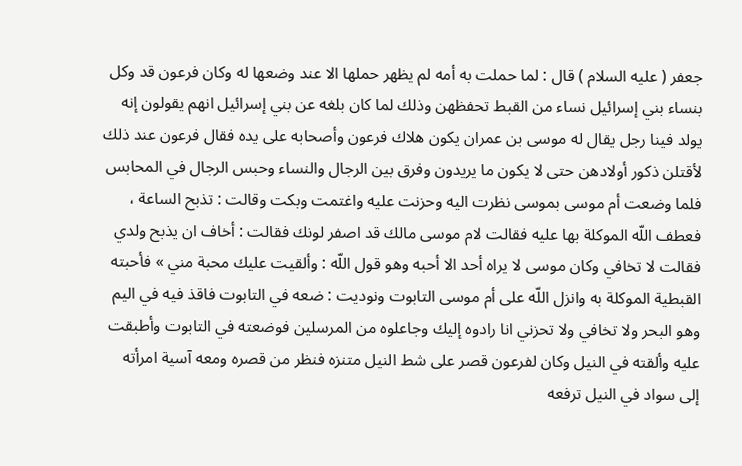جعفر ( عليه السلام ) قال : لما حملت به أمه لم يظهر حملها الا عند وضعها له وكان فرعون قد وكل بنساء بني إسرائيل نساء من القبط تحفظهن وذلك لما كان بلغه عن بني إسرائيل انهم يقولون إنه يولد فينا رجل يقال له موسى بن عمران يكون هلاك فرعون وأصحابه على يده فقال فرعون عند ذلك لأقتلن ذكور أولادهن حتى لا يكون ما يريدون وفرق بين الرجال والنساء وحبس الرجال في المحابس فلما وضعت أم موسى بموسى نظرت اليه وحزنت عليه واغتمت وبكت وقالت : تذبح الساعة ، فعطف اللّه الموكلة بها عليه فقالت لام موسى مالك قد اصفر لونك فقالت : أخاف ان يذبح ولدي فقالت لا تخافي وكان موسى لا يراه أحد الا أحبه وهو قول اللّه : وألقيت عليك محبة مني » فأحبته القبطية الموكلة به وانزل اللّه على أم موسى التابوت ونوديت : ضعه في التابوت فاقذ فيه في اليم وهو البحر ولا تخافي ولا تحزني انا رادوه إليك وجاعلوه من المرسلين فوضعته في التابوت وأطبقت عليه وألقته في النيل وكان لفرعون قصر على شط النيل متنزه فنظر من قصره ومعه آسية امرأته إلى سواد في النيل ترفعه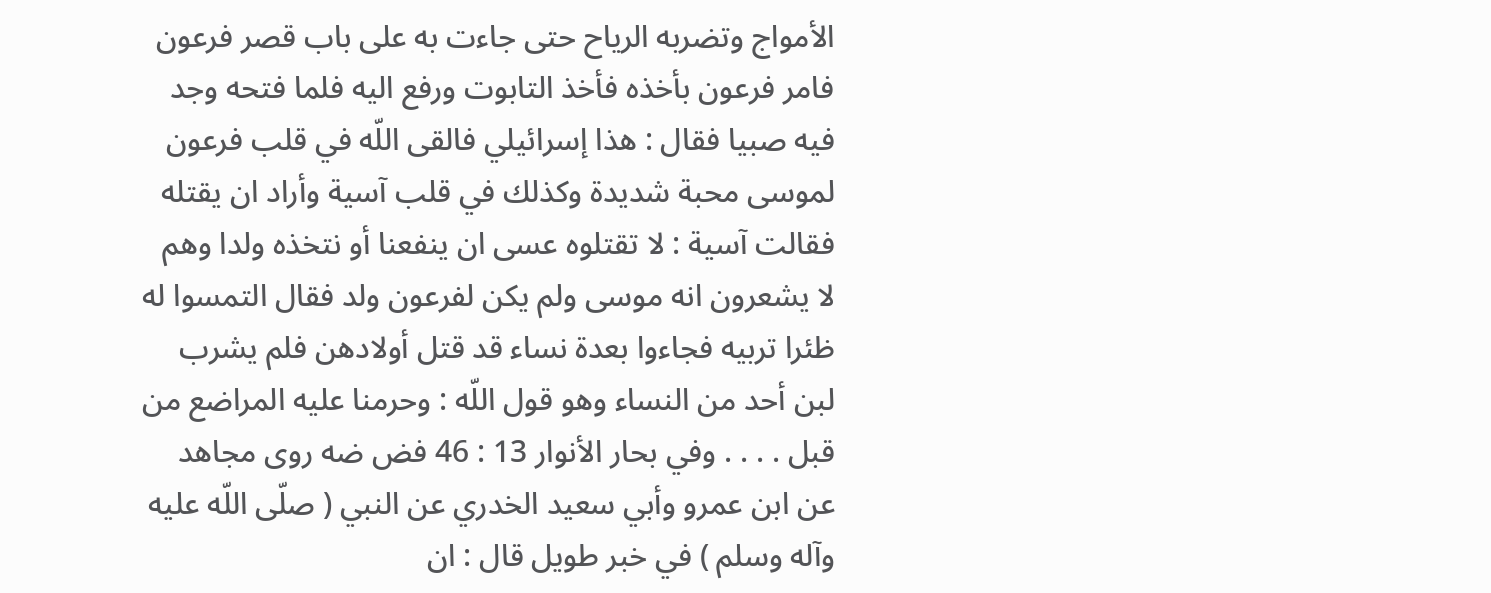الأمواج وتضربه الرياح حتى جاءت به على باب قصر فرعون فامر فرعون بأخذه فأخذ التابوت ورفع اليه فلما فتحه وجد فيه صبيا فقال : هذا إسرائيلي فالقى اللّه في قلب فرعون لموسى محبة شديدة وكذلك في قلب آسية وأراد ان يقتله فقالت آسية : لا تقتلوه عسى ان ينفعنا أو نتخذه ولدا وهم لا يشعرون انه موسى ولم يكن لفرعون ولد فقال التمسوا له ظئرا تربيه فجاءوا بعدة نساء قد قتل أولادهن فلم يشرب لبن أحد من النساء وهو قول اللّه : وحرمنا عليه المراضع من قبل . . . . وفي بحار الأنوار 13 : 46 فض ضه روى مجاهد عن ابن عمرو وأبي سعيد الخدري عن النبي ( صلّى اللّه عليه وآله وسلم ) في خبر طويل قال : ان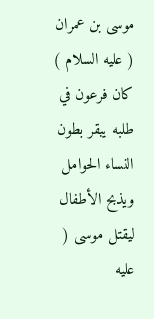موسى بن عمران ( عليه السلام ) كان فرعون في طلبه يبقر بطون النساء الحوامل ويذبح الأطفال ليقتل موسى ( عليه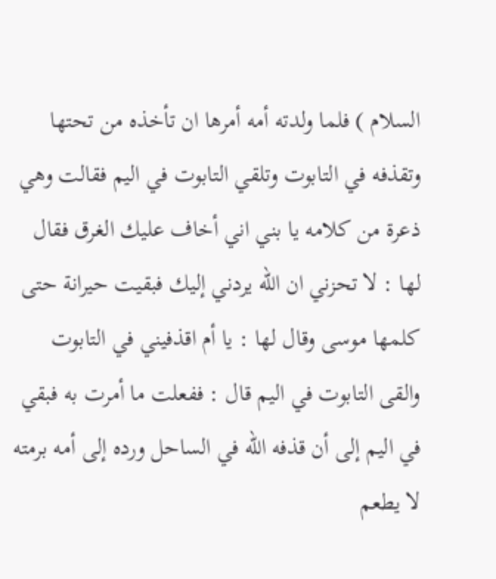السلام ) فلما ولدته أمه أمرها ان تأخذه من تحتها وتقذفه في التابوت وتلقي التابوت في اليم فقالت وهي ذعرة من كلامه يا بني اني أخاف عليك الغرق فقال لها : لا تحزني ان اللّه يردني إليك فبقيت حيرانة حتى كلمها موسى وقال لها : يا أم اقذفيني في التابوت والقى التابوت في اليم قال : ففعلت ما أمرت به فبقي في اليم إلى أن قذفه اللّه في الساحل ورده إلى أمه برمته لا يطعم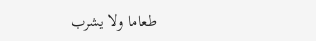طعاما ولا يشرب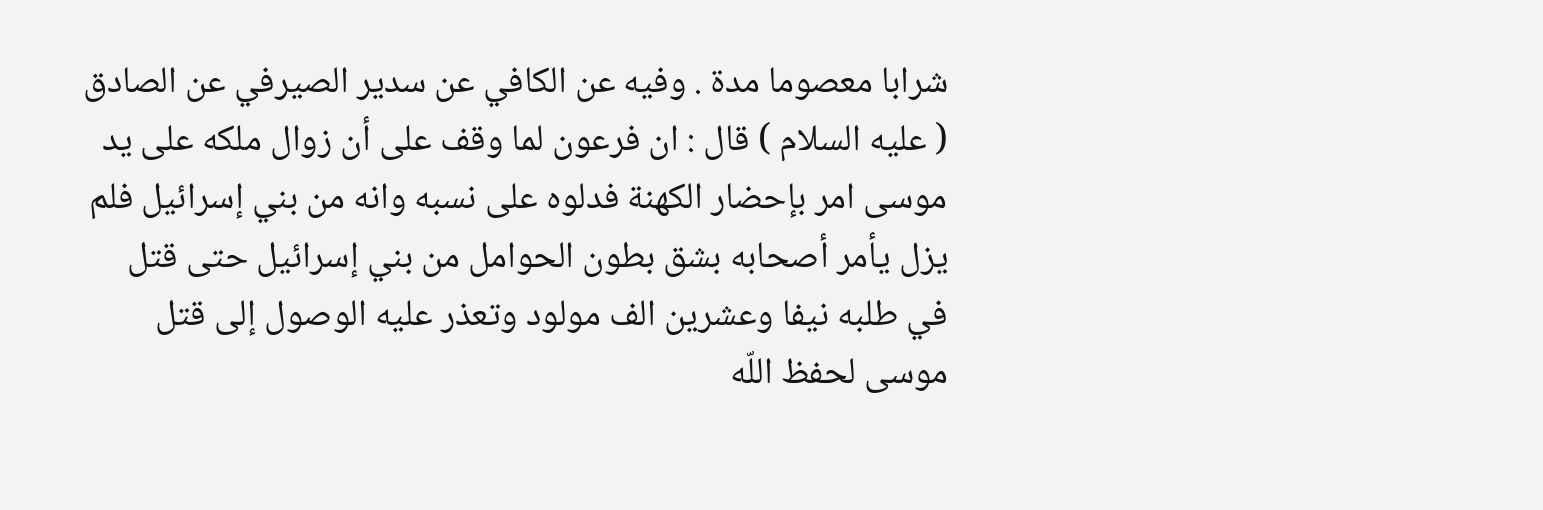شرابا معصوما مدة . وفيه عن الكافي عن سدير الصيرفي عن الصادق ( عليه السلام ) قال : ان فرعون لما وقف على أن زوال ملكه على يد موسى امر بإحضار الكهنة فدلوه على نسبه وانه من بني إسرائيل فلم يزل يأمر أصحابه بشق بطون الحوامل من بني إسرائيل حتى قتل في طلبه نيفا وعشرين الف مولود وتعذر عليه الوصول إلى قتل موسى لحفظ اللّه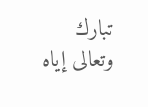تبارك وتعالى إياه